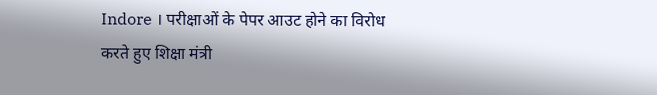Indore । परीक्षाओं के पेपर आउट होने का विरोध करते हुए शिक्षा मंत्री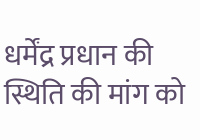धर्मेंद्र प्रधान की स्थिति की मांग को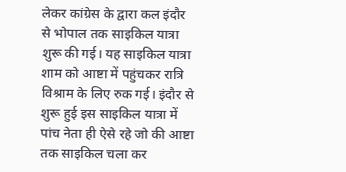लेकर कांग्रेस के द्वारा कल इंदौर से भोपाल तक साइकिल यात्रा शुरू की गई। यह साइकिल यात्रा शाम को आष्टा में पहुंचकर रात्रि विश्राम के लिए रुक गई। इंदौर से शुरू हुई इस साइकिल यात्रा में पांच नेता ही ऐसे रहे जो की आष्टा तक साइकिल चला कर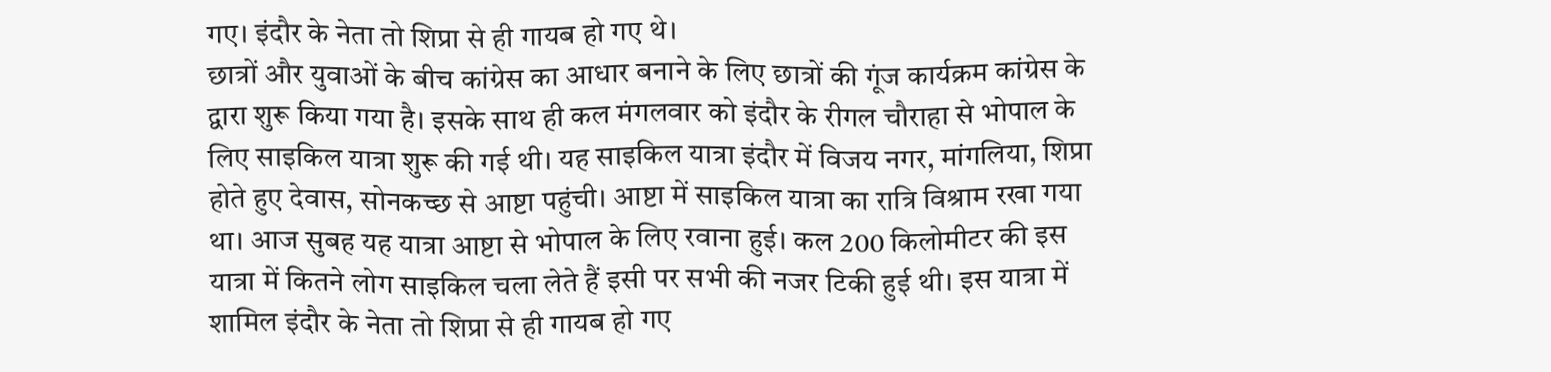गए। इंदौर के नेता तो शिप्रा से ही गायब हो गए थे।
छात्रों और युवाओं के बीच कांग्रेस का आधार बनाने के लिए छात्रों की गूंज कार्यक्रम कांग्रेस के द्वारा शुरू किया गया है। इसके साथ ही कल मंगलवार को इंदौर के रीगल चौराहा से भोपाल के लिए साइकिल यात्रा शुरू की गई थी। यह साइकिल यात्रा इंदौर में विजय नगर, मांगलिया, शिप्रा होते हुए देवास, सोनकच्छ से आष्टा पहुंची। आष्टा में साइकिल यात्रा का रात्रि विश्राम रखा गया था। आज सुबह यह यात्रा आष्टा से भोपाल के लिए रवाना हुई। कल 200 किलोमीटर की इस यात्रा में कितने लोग साइकिल चला लेते हैं इसी पर सभी की नजर टिकी हुई थी। इस यात्रा में शामिल इंदौर के नेता तो शिप्रा से ही गायब हो गए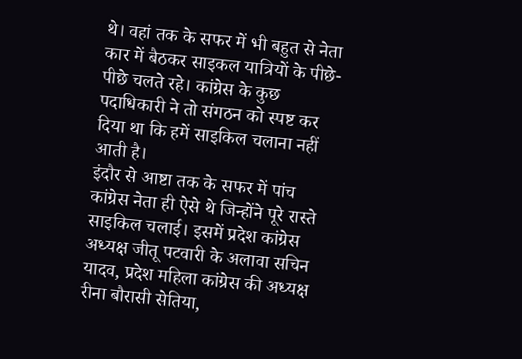थे। वहां तक के सफर में भी बहुत से नेता कार में बैठकर साइकल यात्रियों के पीछे-पीछे चलते रहे। कांग्रेस के कुछ पदाधिकारी ने तो संगठन को स्पष्ट कर दिया था कि हमें साइकिल चलाना नहीं आती है।
इंदौर से आष्टा तक के सफर में पांच कांग्रेस नेता ही ऐसे थे जिन्होंने पूरे रास्ते साइकिल चलाई। इसमें प्रदेश कांग्रेस अध्यक्ष जीतू पटवारी के अलावा सचिन यादव, प्रदेश महिला कांग्रेस की अध्यक्ष रीना बौरासी सेतिया,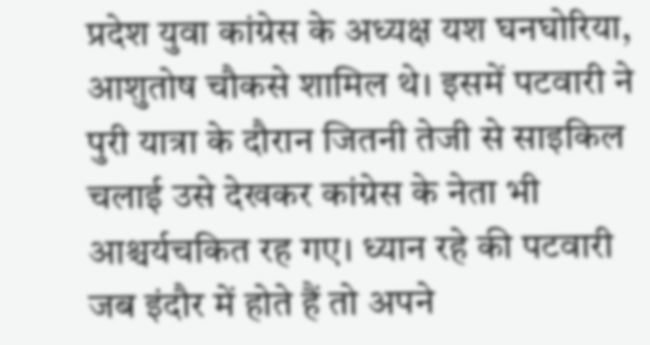प्रदेश युवा कांग्रेस के अध्यक्ष यश घनघोरिया, आशुतोष चौकसे शामिल थे। इसमें पटवारी ने पुरी यात्रा के दौरान जितनी तेजी से साइकिल चलाई उसे देखकर कांग्रेस के नेता भी आश्चर्यचकित रह गए। ध्यान रहे की पटवारी जब इंदौर में होते हैं तो अपने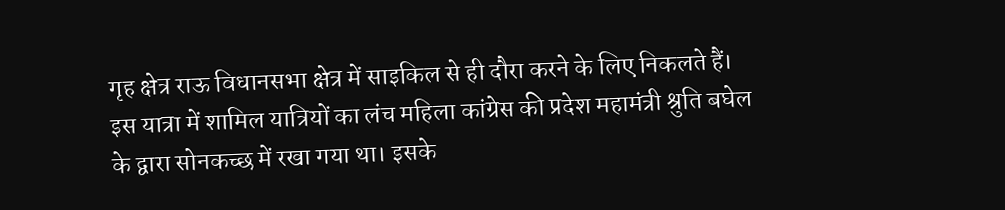गृह क्षेत्र राऊ विधानसभा क्षेत्र में साइकिल से ही दौरा करने के लिए निकलते हैं।
इस यात्रा में शामिल यात्रियों का लंच महिला कांग्रेस की प्रदेश महामंत्री श्रुति बघेल के द्वारा सोनकच्छ में रखा गया था। इसके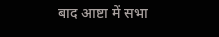बाद आष्टा में सभा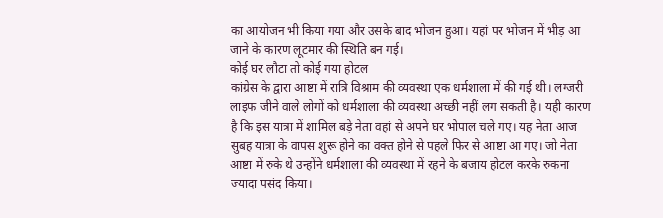का आयोजन भी किया गया और उसके बाद भोजन हुआ। यहां पर भोजन में भीड़ आ जाने के कारण लूटमार की स्थिति बन गई।
कोई घर लौटा तो कोई गया होटल
कांग्रेस के द्वारा आष्टा में रात्रि विश्राम की व्यवस्था एक धर्मशाला में की गई थी। लग्जरी लाइफ जीने वाले लोगों को धर्मशाला की व्यवस्था अच्छी नहीं लग सकती है। यही कारण है कि इस यात्रा में शामिल बड़े नेता वहां से अपने घर भोपाल चले गए। यह नेता आज सुबह यात्रा के वापस शुरू होने का वक्त होने से पहले फिर से आष्टा आ गए। जो नेता आष्टा में रुके थे उन्होंने धर्मशाला की व्यवस्था में रहने के बजाय होटल करके रुकना ज्यादा पसंद किया।